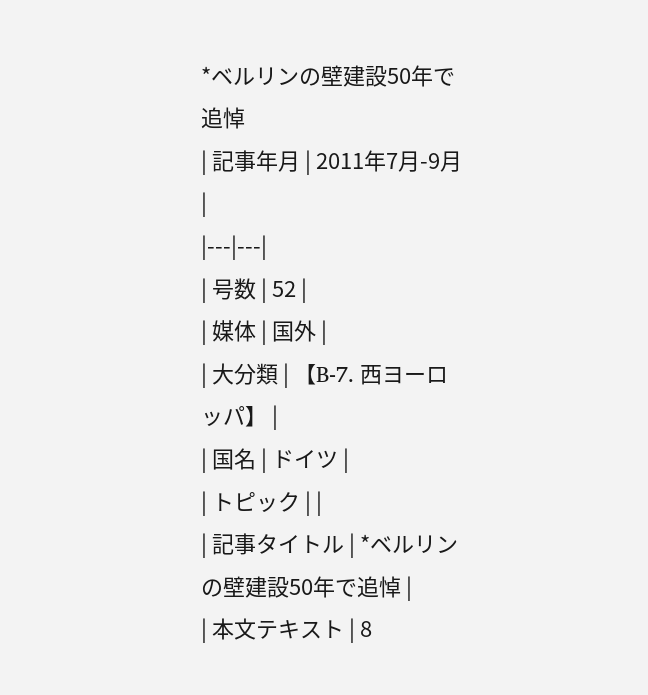*ベルリンの壁建設50年で追悼
| 記事年月 | 2011年7月-9月 |
|---|---|
| 号数 | 52 |
| 媒体 | 国外 |
| 大分類 | 【B-7. 西ヨーロッパ】 |
| 国名 | ドイツ |
| トピック | |
| 記事タイトル | *ベルリンの壁建設50年で追悼 |
| 本文テキスト | 8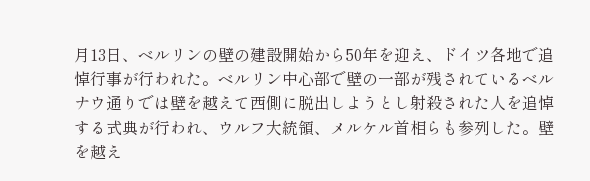月13日、ベルリンの壁の建設開始から50年を迎え、ドイツ各地で追悼行事が行われた。ベルリン中心部で壁の一部が残されているベルナウ通りでは壁を越えて西側に脱出しようとし射殺された人を追悼する式典が行われ、ウルフ大統領、メルケル首相らも参列した。壁を越え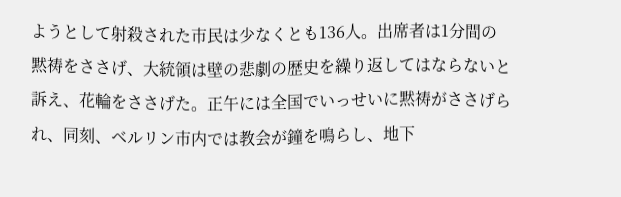ようとして射殺された市民は少なくとも136人。出席者は1分間の黙祷をささげ、大統領は壁の悲劇の歴史を繰り返してはならないと訴え、花輪をささげた。正午には全国でいっせいに黙祷がささげられ、同刻、ベルリン市内では教会が鐘を鳴らし、地下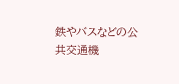鉄やバスなどの公共交通機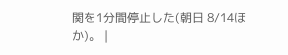関を1分間停止した(朝日 8/14ほか)。 |